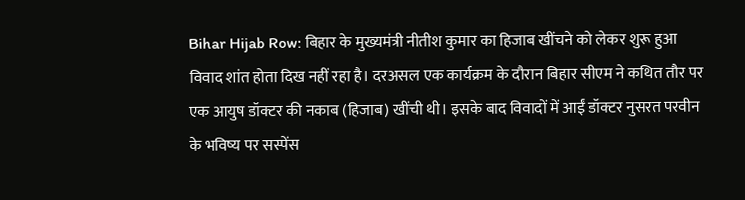Bihar Hijab Row: बिहार के मुख्यमंत्री नीतीश कुमार का हिजाब खींचने को लेकर शुरू हुआ विवाद शांत होता दिख नहीं रहा है। दरअसल एक कार्यक्रम के दौरान बिहार सीएम ने कथित तौर पर एक आयुष डॉक्टर की नकाब (हिजाब) खींची थी। इसके बाद विवादों में आईं डॉक्टर नुसरत परवीन के भविष्य पर सस्पेंस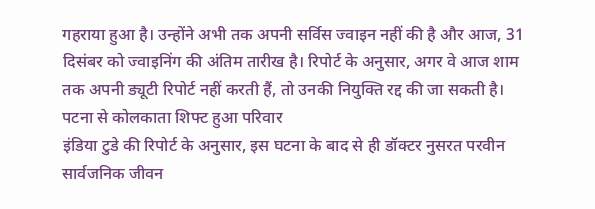गहराया हुआ है। उन्होंने अभी तक अपनी सर्विस ज्वाइन नहीं की है और आज, 31 दिसंबर को ज्वाइनिंग की अंतिम तारीख है। रिपोर्ट के अनुसार, अगर वे आज शाम तक अपनी ड्यूटी रिपोर्ट नहीं करती हैं, तो उनकी नियुक्ति रद्द की जा सकती है।
पटना से कोलकाता शिफ्ट हुआ परिवार
इंडिया टुडे की रिपोर्ट के अनुसार, इस घटना के बाद से ही डॉक्टर नुसरत परवीन सार्वजनिक जीवन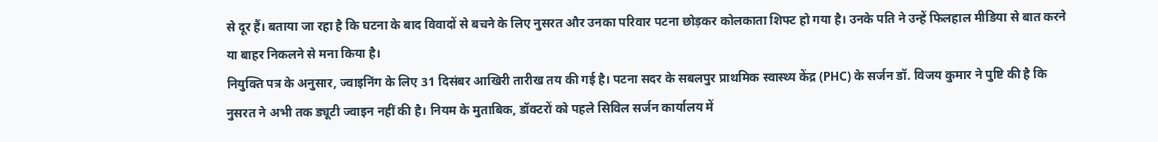से दूर हैं। बताया जा रहा है कि घटना के बाद विवादों से बचने के लिए नुसरत और उनका परिवार पटना छोड़कर कोलकाता शिफ्ट हो गया है। उनके पति ने उन्हें फिलहाल मीडिया से बात करने या बाहर निकलने से मना किया है।
नियुक्ति पत्र के अनुसार, ज्वाइनिंग के लिए 31 दिसंबर आखिरी तारीख तय की गई है। पटना सदर के सबलपुर प्राथमिक स्वास्थ्य केंद्र (PHC) के सर्जन डॉ. विजय कुमार ने पुष्टि की है कि नुसरत ने अभी तक ड्यूटी ज्वाइन नहीं की है। नियम के मुताबिक, डॉक्टरों को पहले सिविल सर्जन कार्यालय में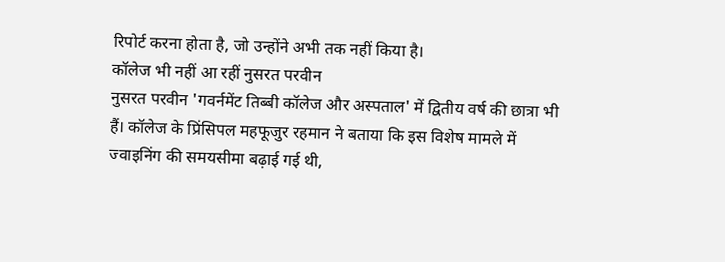रिपोर्ट करना होता है, जो उन्होंने अभी तक नहीं किया है।
कॉलेज भी नहीं आ रहीं नुसरत परवीन
नुसरत परवीन 'गवर्नमेंट तिब्बी कॉलेज और अस्पताल' में द्वितीय वर्ष की छात्रा भी हैं। कॉलेज के प्रिंसिपल महफूजुर रहमान ने बताया कि इस विशेष मामले में ज्वाइनिंग की समयसीमा बढ़ाई गई थी,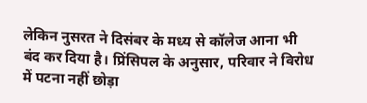लेकिन नुसरत ने दिसंबर के मध्य से कॉलेज आना भी बंद कर दिया है। प्रिंसिपल के अनुसार, परिवार ने विरोध में पटना नहीं छोड़ा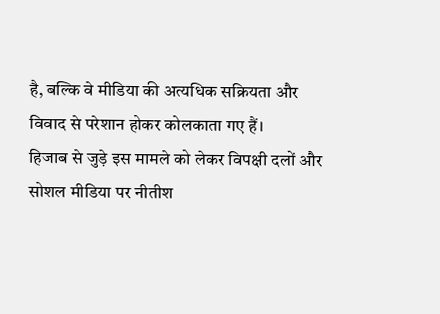है, बल्कि वे मीडिया की अत्यधिक सक्रियता और विवाद से परेशान होकर कोलकाता गए हैं।
हिजाब से जुड़े इस मामले को लेकर विपक्षी दलों और सोशल मीडिया पर नीतीश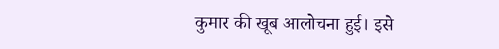कुमार की खूब आलोचना हुई। इसे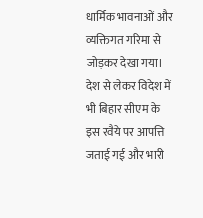धार्मिक भावनाओं और व्यक्तिगत गरिमा से जोड़कर देखा गया। देश से लेकर विदेश में भी बिहार सीएम के इस रवैये पर आपत्ति जताई गई और भारी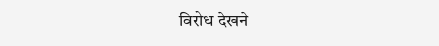विरोध देखने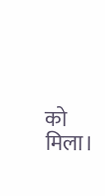को मिला।